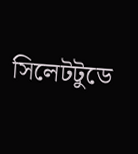সিলেটটুডে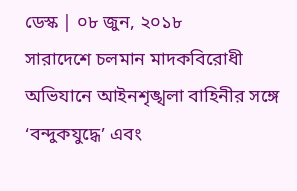ডেস্ক | ০৮ জুন, ২০১৮
সারাদেশে চলমান মাদকবিরোধী অভিযানে আইনশৃঙ্খলা বাহিনীর সঙ্গে ‘বন্দুকযুদ্ধে’ এবং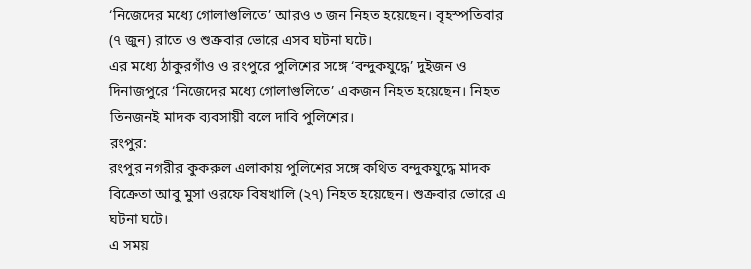‘নিজেদের মধ্যে গোলাগুলিতে’ আরও ৩ জন নিহত হয়েছেন। বৃহস্পতিবার (৭ জুন) রাতে ও শুক্রবার ভোরে এসব ঘটনা ঘটে।
এর মধ্যে ঠাকুরগাঁও ও রংপুরে পুলিশের সঙ্গে ‘বন্দুকযুদ্ধে’ দুইজন ও দিনাজপুরে ‘নিজেদের মধ্যে গোলাগুলিতে’ একজন নিহত হয়েছেন। নিহত তিনজনই মাদক ব্যবসায়ী বলে দাবি পুলিশের।
রংপুর:
রংপুর নগরীর কুকরুল এলাকায় পুলিশের সঙ্গে কথিত বন্দুকযুদ্ধে মাদক বিক্রেতা আবু মুসা ওরফে বিষখালি (২৭) নিহত হয়েছেন। শুক্রবার ভোরে এ ঘটনা ঘটে।
এ সময়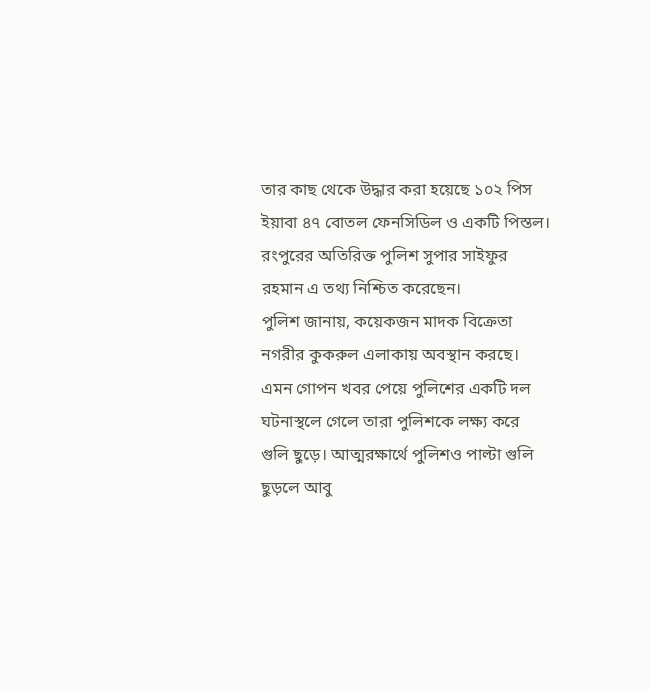তার কাছ থেকে উদ্ধার করা হয়েছে ১০২ পিস ইয়াবা ৪৭ বোতল ফেনসিডিল ও একটি পিস্তল। রংপুরের অতিরিক্ত পুলিশ সুপার সাইফুর রহমান এ তথ্য নিশ্চিত করেছেন।
পুলিশ জানায়, কয়েকজন মাদক বিক্রেতা নগরীর কুকরুল এলাকায় অবস্থান করছে। এমন গোপন খবর পেয়ে পুলিশের একটি দল ঘটনাস্থলে গেলে তারা পুলিশকে লক্ষ্য করে গুলি ছুড়ে। আত্মরক্ষার্থে পুলিশও পাল্টা গুলি ছুড়লে আবু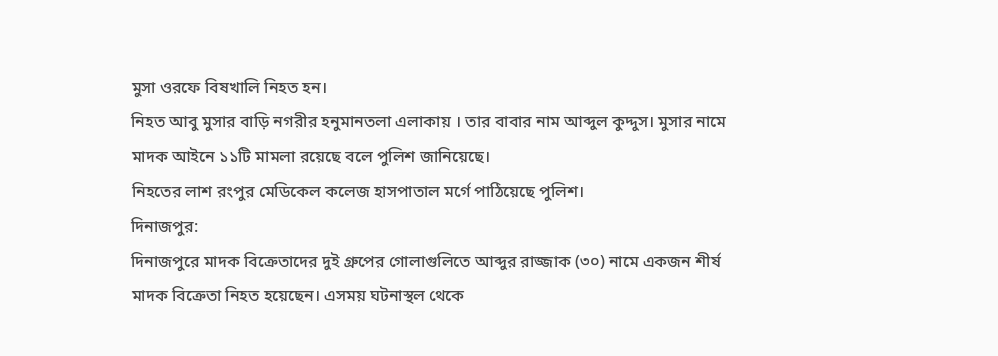মুসা ওরফে বিষখালি নিহত হন।
নিহত আবু মুসার বাড়ি নগরীর হনুমানতলা এলাকায় । তার বাবার নাম আব্দুল কুদ্দুস। মুসার নামে মাদক আইনে ১১টি মামলা রয়েছে বলে পুলিশ জানিয়েছে।
নিহতের লাশ রংপুর মেডিকেল কলেজ হাসপাতাল মর্গে পাঠিয়েছে পুলিশ।
দিনাজপুর:
দিনাজপুরে মাদক বিক্রেতাদের দুই গ্রুপের গোলাগুলিতে আব্দুর রাজ্জাক (৩০) নামে একজন শীর্ষ মাদক বিক্রেতা নিহত হয়েছেন। এসময় ঘটনাস্থল থেকে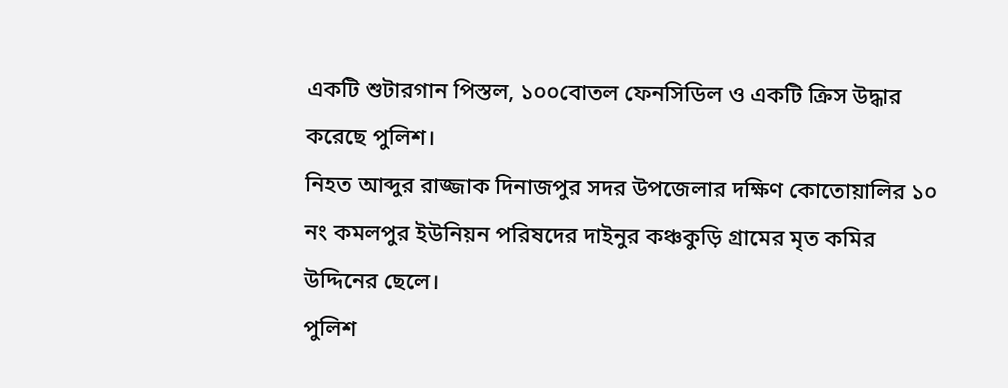একটি শুটারগান পিস্তল, ১০০বোতল ফেনসিডিল ও একটি ক্রিস উদ্ধার করেছে পুলিশ।
নিহত আব্দুর রাজ্জাক দিনাজপুর সদর উপজেলার দক্ষিণ কোতোয়ালির ১০ নং কমলপুর ইউনিয়ন পরিষদের দাইনুর কঞ্চকুড়ি গ্রামের মৃত কমির উদ্দিনের ছেলে।
পুলিশ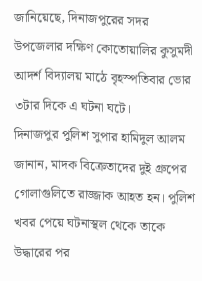জানিয়েছে, দিনাজপুরের সদর উপজেলার দক্ষিণ কোতোয়ালির কুসুমদী আদর্শ বিদ্যালয় মাঠে বৃহস্পতিবার ভোর ৩টার দিকে এ ঘটনা ঘটে।
দিনাজপুর পুলিশ সুপার হামিদুল আলম জানান, মাদক বিক্রেতাদের দুই গ্রুপের গোলাগুলিতে রাজ্জাক আহত হন। পুলিশ খবর পেয়ে ঘটনাস্থল থেকে তাকে উদ্ধারের পর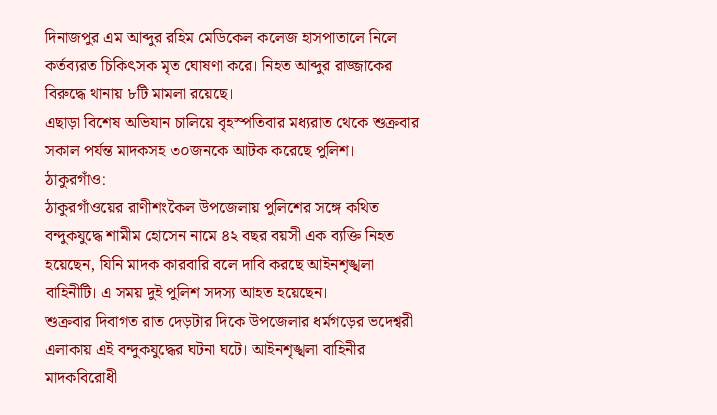দিনাজপুর এম আব্দুর রহিম মেডিকেল কলেজ হাসপাতালে নিলে কর্তব্যরত চিকিৎসক মৃত ঘোষণা করে। নিহত আব্দুর রাজ্জাকের বিরুদ্ধে থানায় ৮টি মামলা রয়েছে।
এছাড়া বিশেষ অভিযান চালিয়ে বৃহস্পতিবার মধ্যরাত থেকে শুক্রবার সকাল পর্যন্ত মাদকসহ ৩০জনকে আটক করেছে পুলিশ।
ঠাকুরগাঁও:
ঠাকুরগাঁওয়ের রাণীশংকৈল উপজেলায় পুলিশের সঙ্গে কথিত বন্দুকযুদ্ধে শামীম হোসেন নামে ৪২ বছর বয়সী এক ব্যক্তি নিহত হয়েছেন, যিনি মাদক কারবারি বলে দাবি করছে আইনশৃঙ্খলা বাহিনীটি। এ সময় দুই পুলিশ সদস্য আহত হয়েছেন।
শুক্রবার দিবাগত রাত দেড়টার দিকে উপজেলার ধর্মগড়ের ভদেশ্বরী এলাকায় এই বন্দুকযুদ্ধের ঘটনা ঘটে। আইনশৃঙ্খলা বাহিনীর মাদকবিরোধী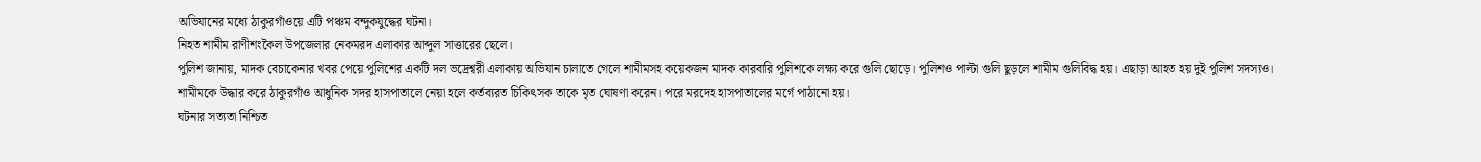অভিযানের মধ্যে ঠাকুরগাঁওয়ে এটি পঞ্চম বন্দুকযুদ্ধের ঘটনা।
নিহত শামীম রাণীশংকৈল উপজেলার নেকমরদ এলাকার আব্দুল সাত্তারের ছেলে।
পুলিশ জানায়, মাদক বেচাকেনার খবর পেয়ে পুলিশের একটি দল ভদ্রেশ্বরী এলাকায় অভিযান চালাতে গেলে শামীমসহ কয়েকজন মাদক কারবারি পুলিশকে লক্ষ্য করে গুলি ছোড়ে। পুলিশও পাল্টা গুলি ছুড়লে শামীম গুলিবিদ্ধ হয়। এছাড়া আহত হয় দুই পুলিশ সদস্যও।
শামীমকে উদ্ধার করে ঠাকুরগাঁও আধুনিক সদর হাসপাতালে নেয়া হলে কর্তব্যরত চিকিৎসক তাকে মৃত ঘোষণা করেন। পরে মরদেহ হাসপাতালের মর্গে পাঠানো হয়।
ঘটনার সত্যতা নিশ্চিত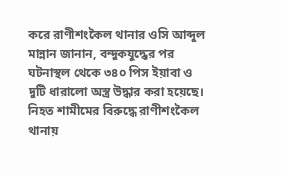করে রাণীশংকৈল থানার ওসি আব্দুল মান্নান জানান, বন্দুকযুদ্ধের পর ঘটনাস্থল থেকে ৩৪০ পিস ইয়াবা ও দুটি ধারালো অস্ত্র উদ্ধার করা হয়েছে।
নিহত শামীমের বিরুদ্ধে রাণীশংকৈল থানায়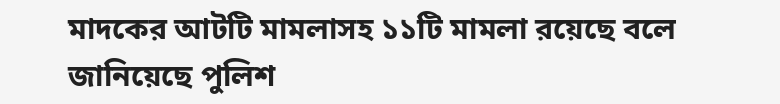মাদকের আটটি মামলাসহ ১১টি মামলা রয়েছে বলে জানিয়েছে পুলিশ